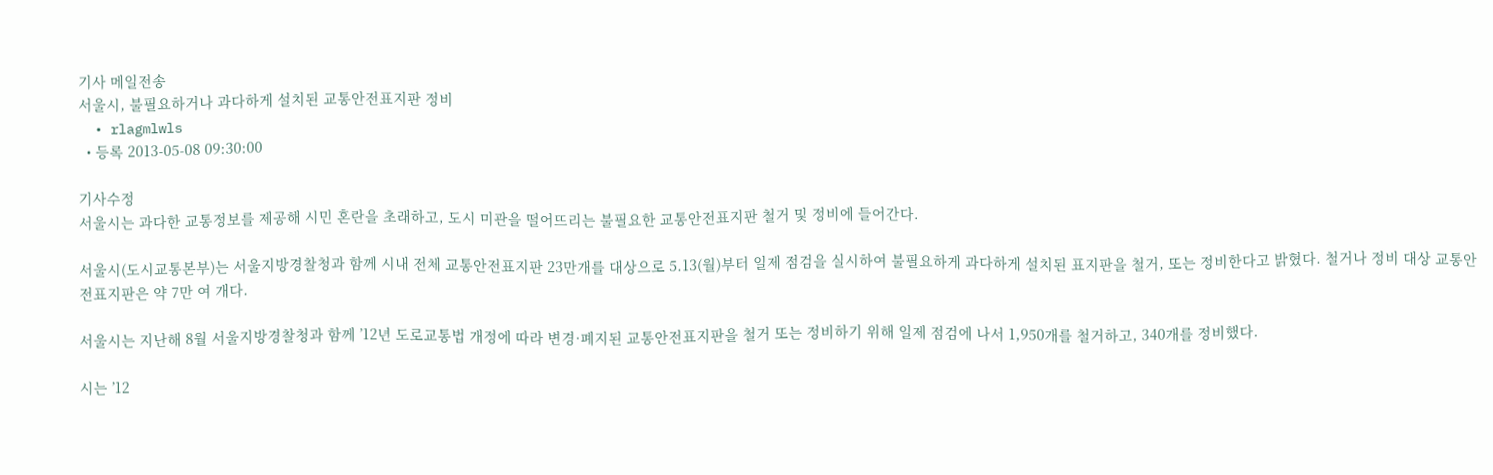기사 메일전송
서울시, 불필요하거나 과다하게 설치된 교통안전표지판 정비
  • rlagmlwls
  • 등록 2013-05-08 09:30:00

기사수정
서울시는 과다한 교통정보를 제공해 시민 혼란을 초래하고, 도시 미관을 떨어뜨리는 불필요한 교통안전표지판 철거 및 정비에 들어간다.

서울시(도시교통본부)는 서울지방경찰청과 함께 시내 전체 교통안전표지판 23만개를 대상으로 5.13(월)부터 일제 점검을 실시하여 불필요하게 과다하게 설치된 표지판을 철거, 또는 정비한다고 밝혔다. 철거나 정비 대상 교통안전표지판은 약 7만 여 개다.

서울시는 지난해 8월 서울지방경찰청과 함께 ’12년 도로교통법 개정에 따라 변경·폐지된 교통안전표지판을 철거 또는 정비하기 위해 일제 점검에 나서 1,950개를 철거하고, 340개를 정비했다.

시는 ’12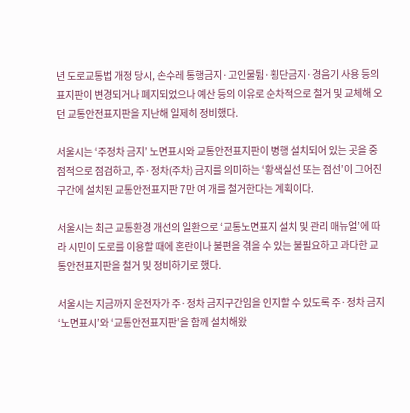년 도로교통법 개정 당시, 손수레 통행금지·고인물튐·횡단금지·경음기 사용 등의 표지판이 변경되거나 폐지되었으나 예산 등의 이유로 순차적으로 철거 및 교체해 오던 교통안전표지판을 지난해 일제히 정비했다.

서울시는 ‘주정차 금지’ 노면표시와 교통안전표지판이 병행 설치되어 있는 곳을 중점적으로 점검하고, 주·정차(주차) 금지를 의미하는 ‘황색실선 또는 점선’이 그어진 구간에 설치된 교통안전표지판 7만 여 개를 철거한다는 계획이다.

서울시는 최근 교통환경 개선의 일환으로 ‘교통노면표지 설치 및 관리 매뉴얼’에 따라 시민이 도로를 이용할 때에 혼란이나 불편을 겪을 수 있는 불필요하고 과다한 교통안전표지판을 철거 및 정비하기로 했다.

서울시는 지금까지 운전자가 주·정차 금지구간임을 인지할 수 있도록 주·정차 금지 ‘노면표시’와 ‘교통안전표지판’을 함께 설치해왔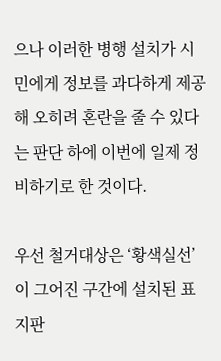으나 이러한 병행 설치가 시민에게 정보를 과다하게 제공해 오히려 혼란을 줄 수 있다는 판단 하에 이번에 일제 정비하기로 한 것이다.

우선 철거대상은 ‘황색실선’이 그어진 구간에 설치된 표지판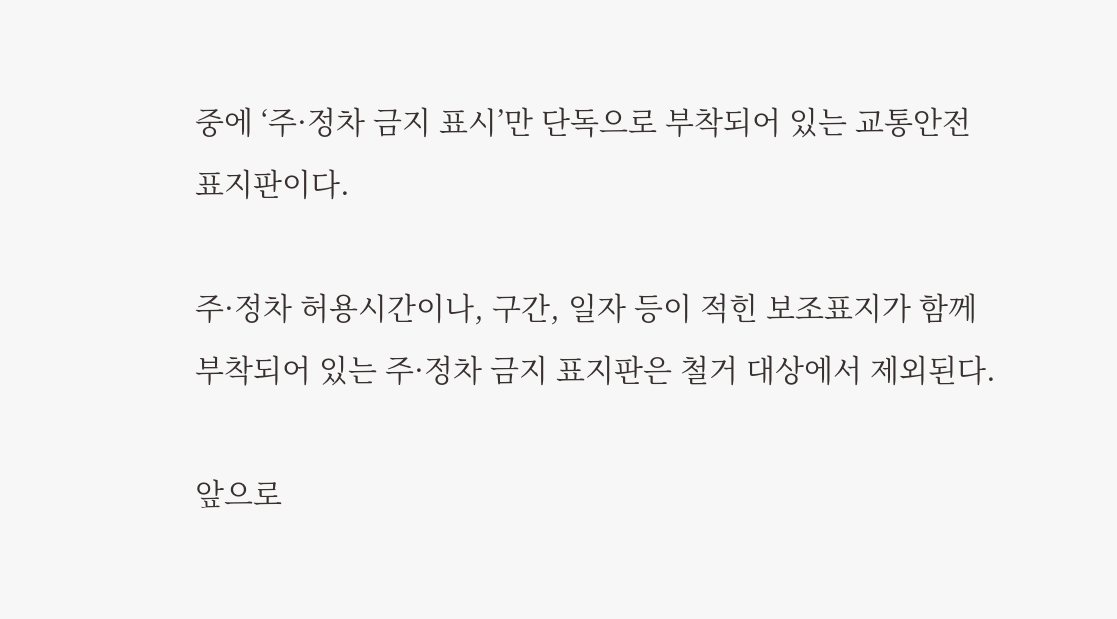중에 ‘주·정차 금지 표시’만 단독으로 부착되어 있는 교통안전표지판이다.

주·정차 허용시간이나, 구간, 일자 등이 적힌 보조표지가 함께 부착되어 있는 주·정차 금지 표지판은 철거 대상에서 제외된다.

앞으로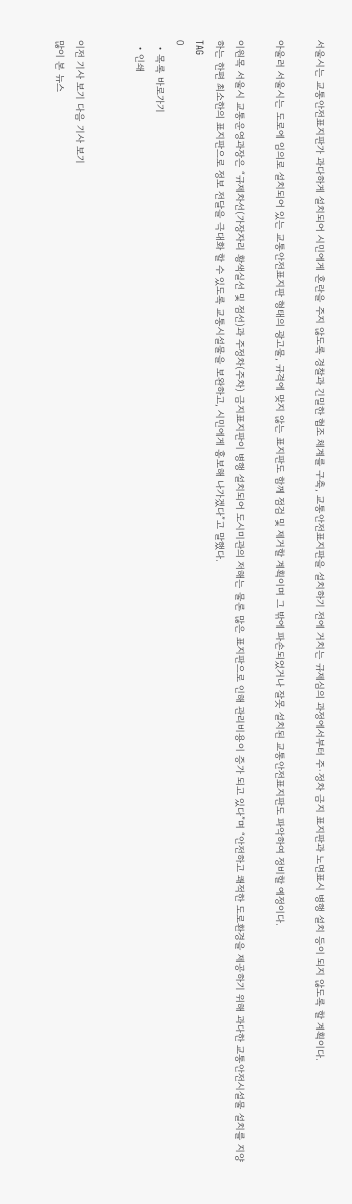서울시는 교통안전표지판가 과다하게 설치되어 시민에게 혼란을 주지 않도록 경찰과 긴밀한 협조 체계를 구축, 교통안전표지판을 설치하기 전에 거치는 규제심의 과정에서부터 주·정차 금지 표지판과 노면표시 병행 설치 등이 되지 않도록 할 계획이다.

아울러 서울시는 도로에 임의로 설치되어 있는 교통안전표지판 형태의 광고물, 규격에 맞지 않는 표지판도 함께 점검 및 제거할 계획이며 그 밖에 파손되었거나 잘못 설치된 교통안전표지판도 파악하여 정비할 예정이다.

이원목 서울시 교통운영과장은 “규제차선(가장자리 황색실선 및 점선)과 주정차(주차) 금지표지판이 병행 설치되어 도시미관의 저해는 물론 많은 표지판으로 인해 관리비용이 증가 되고 있다”며 “안전하고 쾌적한 도로환경을 제공하기 위해 과다한 교통안전시설물 설치를 지양하는 한편 최소한의 표지판으로 정보 전달을 극대화 할 수 있도록 교통시설물을 보완하고, 시민에게 홍보해 나가겠다”고 말했다.
TAG
0
  • 목록 바로가기
  • 인쇄


이전 기사 보기 다음 기사 보기
많이 본 뉴스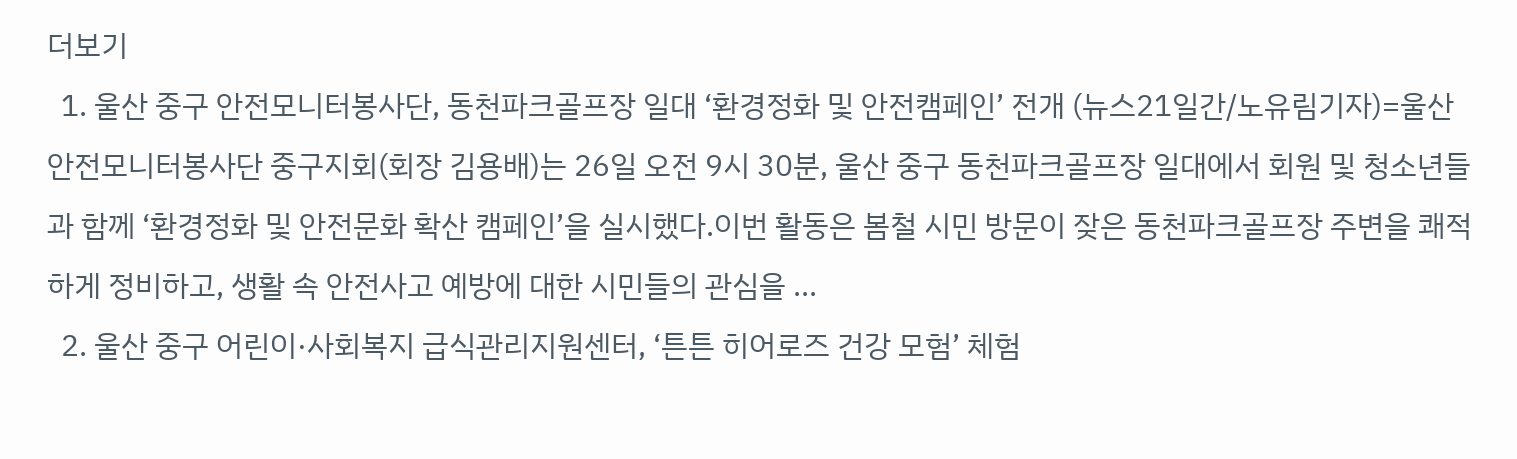더보기
  1. 울산 중구 안전모니터봉사단, 동천파크골프장 일대 ‘환경정화 및 안전캠페인’ 전개 (뉴스21일간/노유림기자)=울산 안전모니터봉사단 중구지회(회장 김용배)는 26일 오전 9시 30분, 울산 중구 동천파크골프장 일대에서 회원 및 청소년들과 함께 ‘환경정화 및 안전문화 확산 캠페인’을 실시했다.이번 활동은 봄철 시민 방문이 잦은 동천파크골프장 주변을 쾌적하게 정비하고, 생활 속 안전사고 예방에 대한 시민들의 관심을 ...
  2. 울산 중구 어린이·사회복지 급식관리지원센터, ‘튼튼 히어로즈 건강 모험’ 체험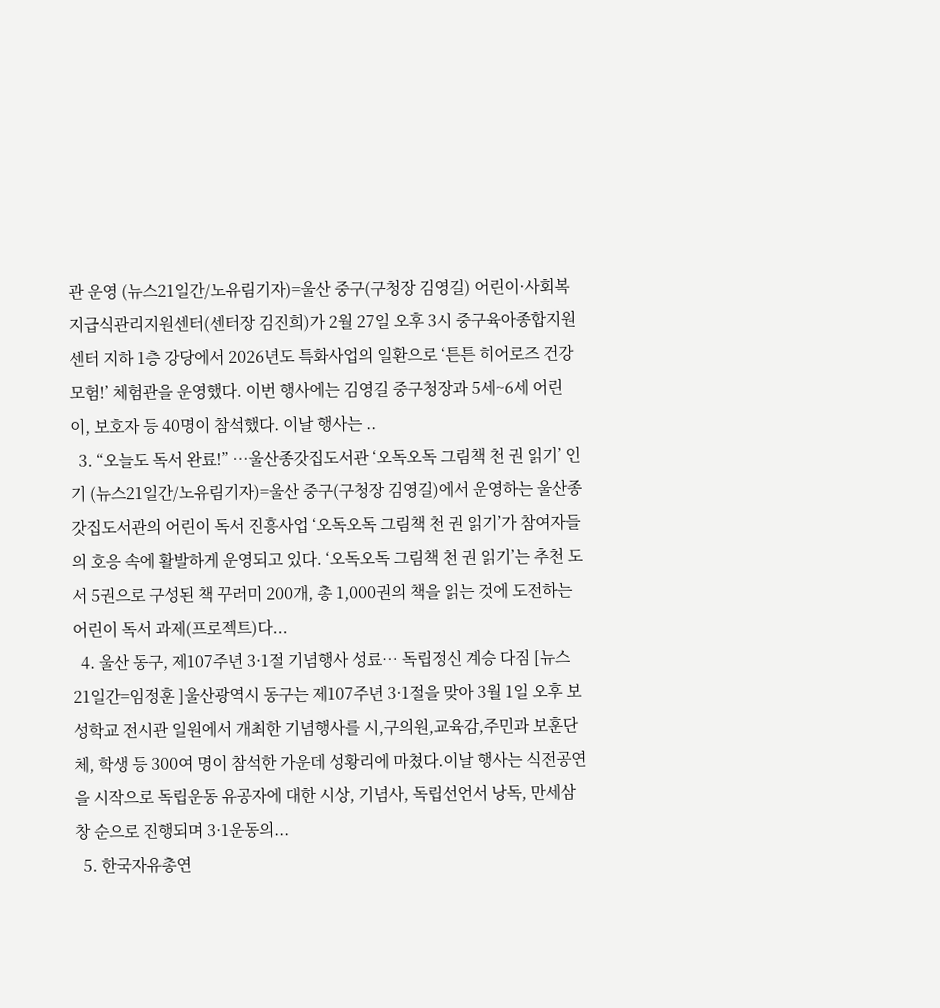관 운영 (뉴스21일간/노유림기자)=울산 중구(구청장 김영길) 어린이·사회복지급식관리지원센터(센터장 김진희)가 2월 27일 오후 3시 중구육아종합지원센터 지하 1층 강당에서 2026년도 특화사업의 일환으로 ‘튼튼 히어로즈 건강 모험!’ 체험관을 운영했다. 이번 행사에는 김영길 중구청장과 5세~6세 어린이, 보호자 등 40명이 참석했다. 이날 행사는 ..
  3. “오늘도 독서 완료!” …울산종갓집도서관 ‘오독오독 그림책 천 권 읽기’ 인기 (뉴스21일간/노유림기자)=울산 중구(구청장 김영길)에서 운영하는 울산종갓집도서관의 어린이 독서 진흥사업 ‘오독오독 그림책 천 권 읽기’가 참여자들의 호응 속에 활발하게 운영되고 있다. ‘오독오독 그림책 천 권 읽기’는 추천 도서 5권으로 구성된 책 꾸러미 200개, 총 1,000권의 책을 읽는 것에 도전하는 어린이 독서 과제(프로젝트)다...
  4. 울산 동구, 제107주년 3·1절 기념행사 성료… 독립정신 계승 다짐 [뉴스21일간=임정훈 ]울산광역시 동구는 제107주년 3·1절을 맞아 3월 1일 오후 보성학교 전시관 일원에서 개최한 기념행사를 시,구의원,교육감,주민과 보훈단체, 학생 등 300여 명이 참석한 가운데 성황리에 마쳤다.이날 행사는 식전공연을 시작으로 독립운동 유공자에 대한 시상, 기념사, 독립선언서 낭독, 만세삼창 순으로 진행되며 3·1운동의...
  5. 한국자유총연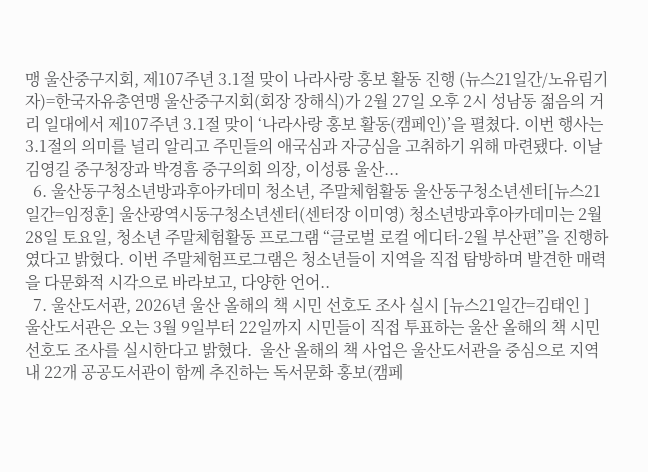맹 울산중구지회, 제107주년 3.1절 맞이 나라사랑 홍보 활동 진행 (뉴스21일간/노유림기자)=한국자유총연맹 울산중구지회(회장 장해식)가 2월 27일 오후 2시 성남동 젊음의 거리 일대에서 제107주년 3.1절 맞이 ‘나라사랑 홍보 활동(캠페인)’을 펼쳤다. 이번 행사는 3.1절의 의미를 널리 알리고 주민들의 애국심과 자긍심을 고취하기 위해 마련됐다. 이날 김영길 중구청장과 박경흠 중구의회 의장, 이성룡 울산...
  6. 울산동구청소년방과후아카데미 청소년, 주말체험활동 울산동구청소년센터[뉴스21일간=임정훈] 울산광역시동구청소년센터(센터장 이미영) 청소년방과후아카데미는 2월 28일 토요일, 청소년 주말체험활동 프로그램 “글로벌 로컬 에디터-2월 부산편”을 진행하였다고 밝혔다. 이번 주말체험프로그램은 청소년들이 지역을 직접 탐방하며 발견한 매력을 다문화적 시각으로 바라보고, 다양한 언어..
  7. 울산도서관, 2026년 울산 올해의 책 시민 선호도 조사 실시 [뉴스21일간=김태인 ]  울산도서관은 오는 3월 9일부터 22일까지 시민들이 직접 투표하는 울산 올해의 책 시민 선호도 조사를 실시한다고 밝혔다.  울산 올해의 책 사업은 울산도서관을 중심으로 지역 내 22개 공공도서관이 함께 추진하는 독서문화 홍보(캠페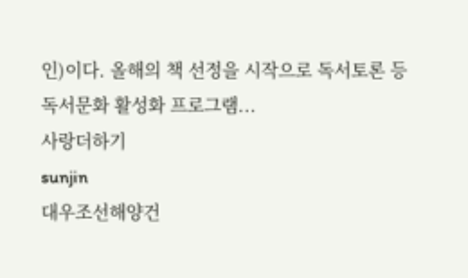인)이다. 올해의 책 선정을 시작으로 독서토론 등 독서문화 활성화 프로그램...
사랑더하기
sunjin
대우조선해양건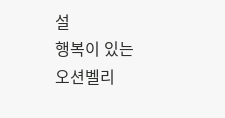설
행복이 있는
오션벨리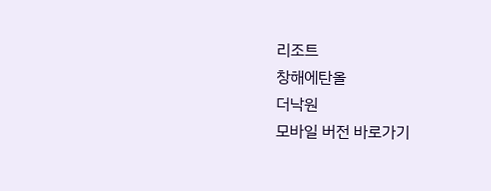리조트
창해에탄올
더낙원
모바일 버전 바로가기